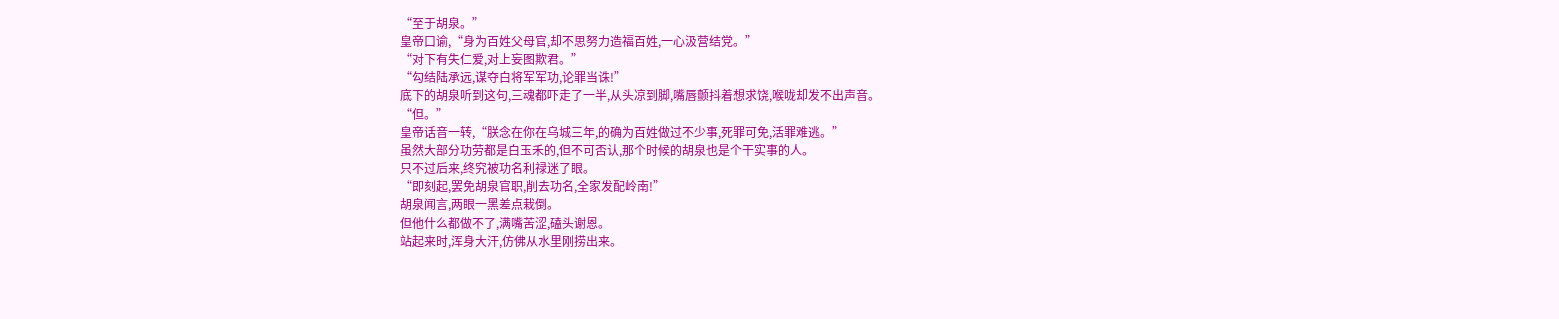“至于胡泉。”
皇帝口谕,“身为百姓父母官,却不思努力造福百姓,一心汲营结党。”
“对下有失仁爱,对上妄图欺君。”
“勾结陆承远,谋夺白将军军功,论罪当诛!”
底下的胡泉听到这句,三魂都吓走了一半,从头凉到脚,嘴唇颤抖着想求饶,喉咙却发不出声音。
“但。”
皇帝话音一转,“朕念在你在乌城三年,的确为百姓做过不少事,死罪可免,活罪难逃。”
虽然大部分功劳都是白玉禾的,但不可否认,那个时候的胡泉也是个干实事的人。
只不过后来,终究被功名利禄迷了眼。
“即刻起,罢免胡泉官职,削去功名,全家发配岭南!”
胡泉闻言,两眼一黑差点栽倒。
但他什么都做不了,满嘴苦涩,磕头谢恩。
站起来时,浑身大汗,仿佛从水里刚捞出来。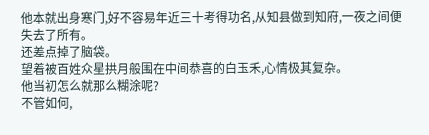他本就出身寒门,好不容易年近三十考得功名,从知县做到知府,一夜之间便失去了所有。
还差点掉了脑袋。
望着被百姓众星拱月般围在中间恭喜的白玉禾,心情极其复杂。
他当初怎么就那么糊涂呢?
不管如何,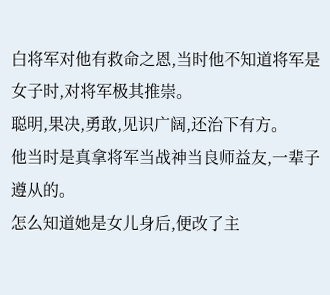白将军对他有救命之恩,当时他不知道将军是女子时,对将军极其推崇。
聪明,果决,勇敢,见识广阔,还治下有方。
他当时是真拿将军当战神当良师益友,一辈子遵从的。
怎么知道她是女儿身后,便改了主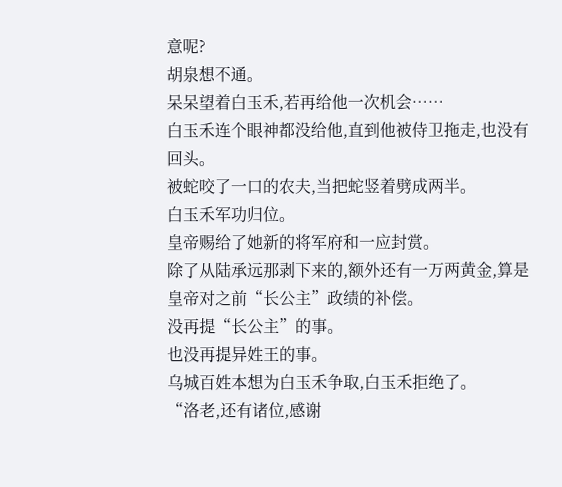意呢?
胡泉想不通。
呆呆望着白玉禾,若再给他一次机会……
白玉禾连个眼神都没给他,直到他被侍卫拖走,也没有回头。
被蛇咬了一口的农夫,当把蛇竖着劈成两半。
白玉禾军功归位。
皇帝赐给了她新的将军府和一应封赏。
除了从陆承远那剥下来的,额外还有一万两黄金,算是皇帝对之前“长公主”政绩的补偿。
没再提“长公主”的事。
也没再提异姓王的事。
乌城百姓本想为白玉禾争取,白玉禾拒绝了。
“洛老,还有诸位,感谢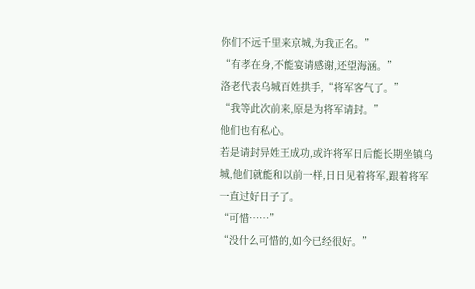你们不远千里来京城,为我正名。”
“有孝在身,不能宴请感谢,还望海涵。”
洛老代表乌城百姓拱手,“将军客气了。”
“我等此次前来,原是为将军请封。”
他们也有私心。
若是请封异姓王成功,或许将军日后能长期坐镇乌城,他们就能和以前一样,日日见着将军,跟着将军一直过好日子了。
“可惜……”
“没什么可惜的,如今已经很好。”